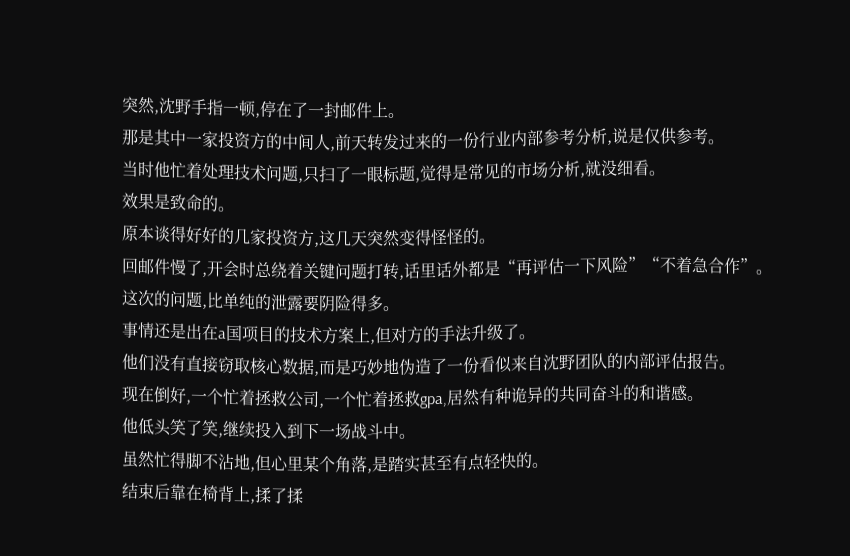突然,沈野手指一顿,停在了一封邮件上。
那是其中一家投资方的中间人,前天转发过来的一份行业内部参考分析,说是仅供参考。
当时他忙着处理技术问题,只扫了一眼标题,觉得是常见的市场分析,就没细看。
效果是致命的。
原本谈得好好的几家投资方,这几天突然变得怪怪的。
回邮件慢了,开会时总绕着关键问题打转,话里话外都是“再评估一下风险”“不着急合作”。
这次的问题,比单纯的泄露要阴险得多。
事情还是出在a国项目的技术方案上,但对方的手法升级了。
他们没有直接窃取核心数据,而是巧妙地伪造了一份看似来自沈野团队的内部评估报告。
现在倒好,一个忙着拯救公司,一个忙着拯救gpa,居然有种诡异的共同奋斗的和谐感。
他低头笑了笑,继续投入到下一场战斗中。
虽然忙得脚不沾地,但心里某个角落,是踏实甚至有点轻快的。
结束后靠在椅背上,揉了揉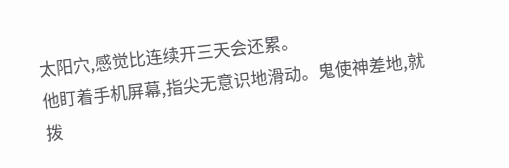太阳穴,感觉比连续开三天会还累。
他盯着手机屏幕,指尖无意识地滑动。鬼使神差地,就拨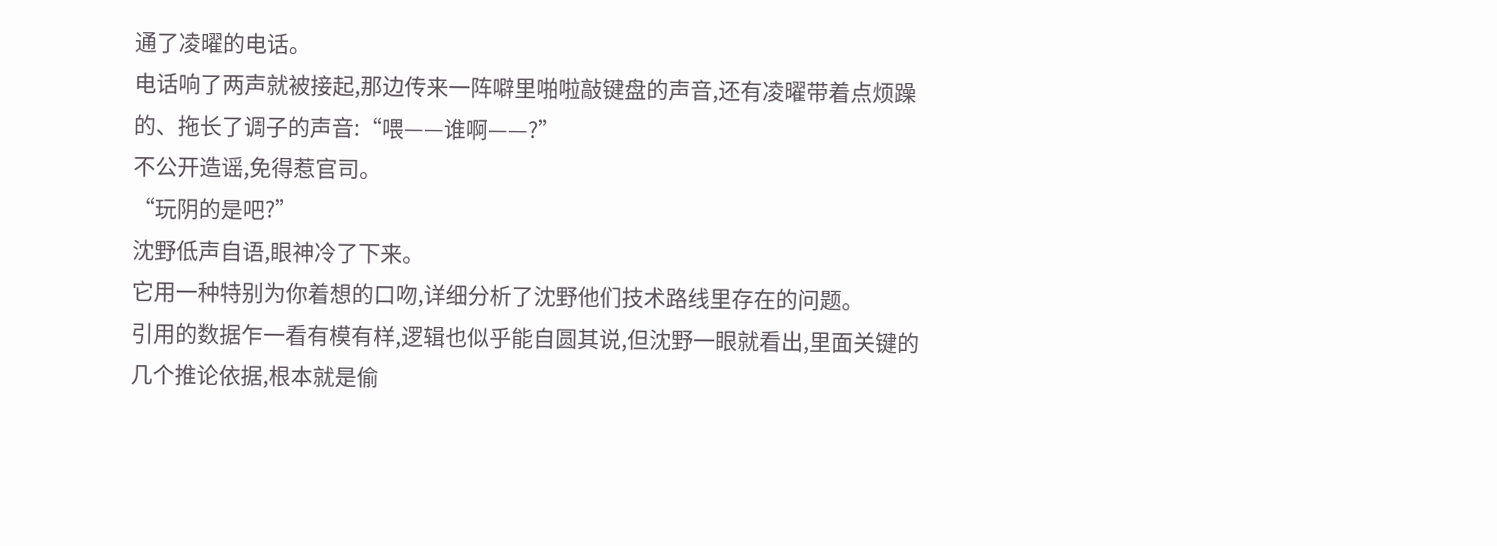通了凌曜的电话。
电话响了两声就被接起,那边传来一阵噼里啪啦敲键盘的声音,还有凌曜带着点烦躁的、拖长了调子的声音:“喂——谁啊——?”
不公开造谣,免得惹官司。
“玩阴的是吧?”
沈野低声自语,眼神冷了下来。
它用一种特别为你着想的口吻,详细分析了沈野他们技术路线里存在的问题。
引用的数据乍一看有模有样,逻辑也似乎能自圆其说,但沈野一眼就看出,里面关键的几个推论依据,根本就是偷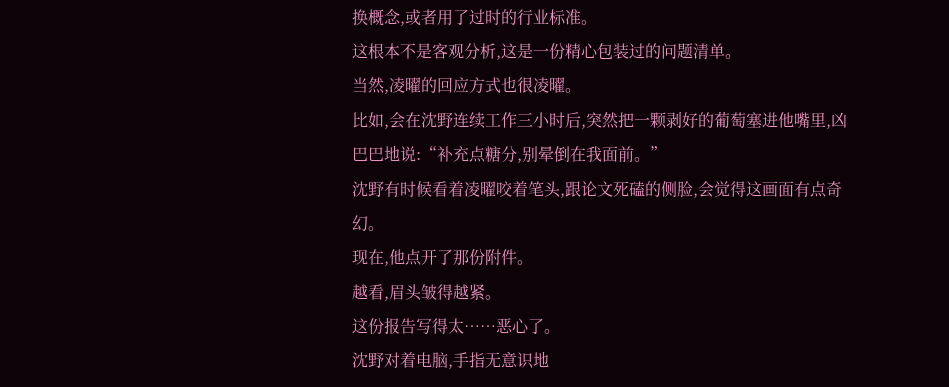换概念,或者用了过时的行业标准。
这根本不是客观分析,这是一份精心包装过的问题清单。
当然,凌曜的回应方式也很凌曜。
比如,会在沈野连续工作三小时后,突然把一颗剥好的葡萄塞进他嘴里,凶巴巴地说:“补充点糖分,别晕倒在我面前。”
沈野有时候看着凌曜咬着笔头,跟论文死磕的侧脸,会觉得这画面有点奇幻。
现在,他点开了那份附件。
越看,眉头皱得越紧。
这份报告写得太……恶心了。
沈野对着电脑,手指无意识地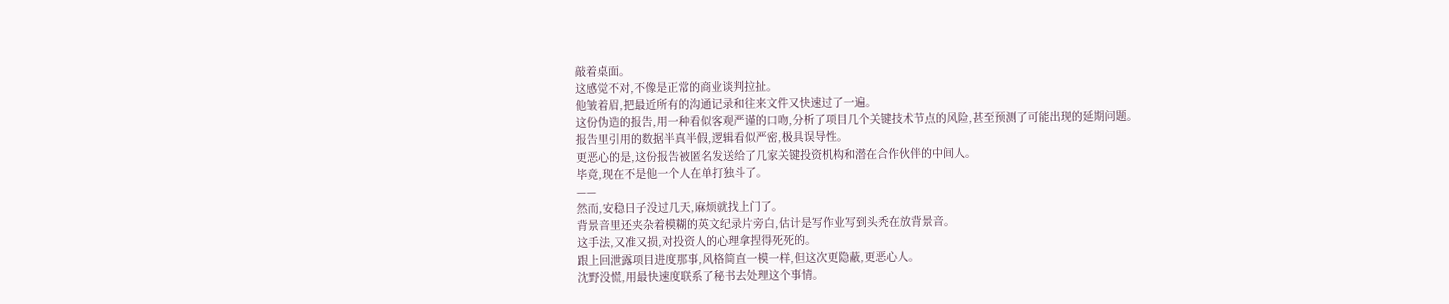敲着桌面。
这感觉不对,不像是正常的商业谈判拉扯。
他皱着眉,把最近所有的沟通记录和往来文件又快速过了一遍。
这份伪造的报告,用一种看似客观严谨的口吻,分析了项目几个关键技术节点的风险,甚至预测了可能出现的延期问题。
报告里引用的数据半真半假,逻辑看似严密,极具误导性。
更恶心的是,这份报告被匿名发送给了几家关键投资机构和潜在合作伙伴的中间人。
毕竟,现在不是他一个人在单打独斗了。
——
然而,安稳日子没过几天,麻烦就找上门了。
背景音里还夹杂着模糊的英文纪录片旁白,估计是写作业写到头秃在放背景音。
这手法,又准又损,对投资人的心理拿捏得死死的。
跟上回泄露项目进度那事,风格简直一模一样,但这次更隐蔽,更恶心人。
沈野没慌,用最快速度联系了秘书去处理这个事情。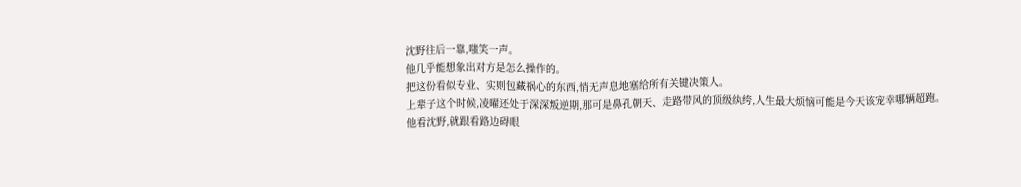沈野往后一靠,嗤笑一声。
他几乎能想象出对方是怎么操作的。
把这份看似专业、实则包藏祸心的东西,悄无声息地塞给所有关键决策人。
上辈子这个时候,凌曜还处于深深叛逆期,那可是鼻孔朝天、走路带风的顶级纨绔,人生最大烦恼可能是今天该宠幸哪辆超跑。
他看沈野,就跟看路边碍眼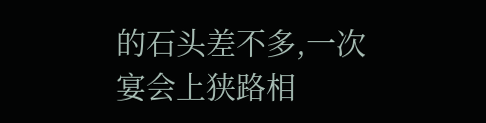的石头差不多,一次宴会上狭路相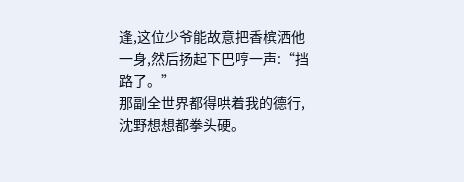逢,这位少爷能故意把香槟洒他一身,然后扬起下巴哼一声:“挡路了。”
那副全世界都得哄着我的德行,沈野想想都拳头硬。